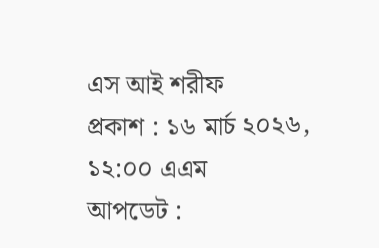এস আই শরীফ
প্রকাশ : ১৬ মার্চ ২০২৬, ১২:০০ এএম
আপডেট :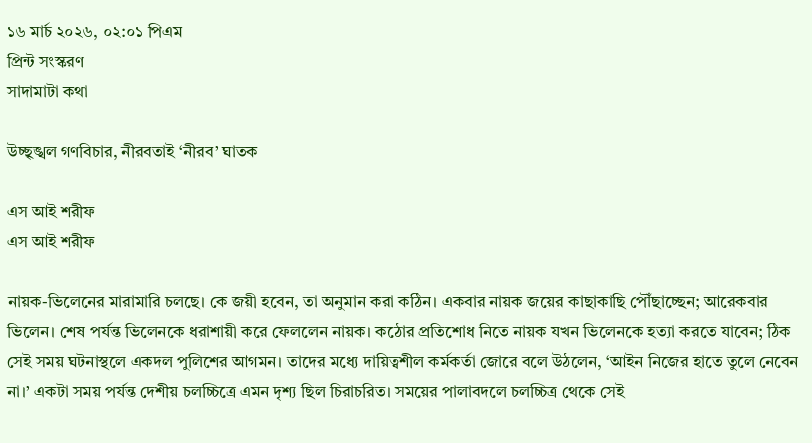১৬ মার্চ ২০২৬, ০২:০১ পিএম
প্রিন্ট সংস্করণ
সাদামাটা কথা

উচ্ছৃঙ্খল গণবিচার, নীরবতাই ‘নীরব’ ঘাতক

এস আই শরীফ
এস আই শরীফ

নায়ক-ভিলেনের মারামারি চলছে। কে জয়ী হবেন, তা অনুমান করা কঠিন। একবার নায়ক জয়ের কাছাকাছি পৌঁছাচ্ছেন; আরেকবার ভিলেন। শেষ পর্যন্ত ভিলেনকে ধরাশায়ী করে ফেললেন নায়ক। কঠোর প্রতিশোধ নিতে নায়ক যখন ভিলেনকে হত্যা করতে যাবেন; ঠিক সেই সময় ঘটনাস্থলে একদল পুলিশের আগমন। তাদের মধ্যে দায়িত্বশীল কর্মকর্তা জোরে বলে উঠলেন, ‘আইন নিজের হাতে তুলে নেবেন না।’ একটা সময় পর্যন্ত দেশীয় চলচ্চিত্রে এমন দৃশ্য ছিল চিরাচরিত। সময়ের পালাবদলে চলচ্চিত্র থেকে সেই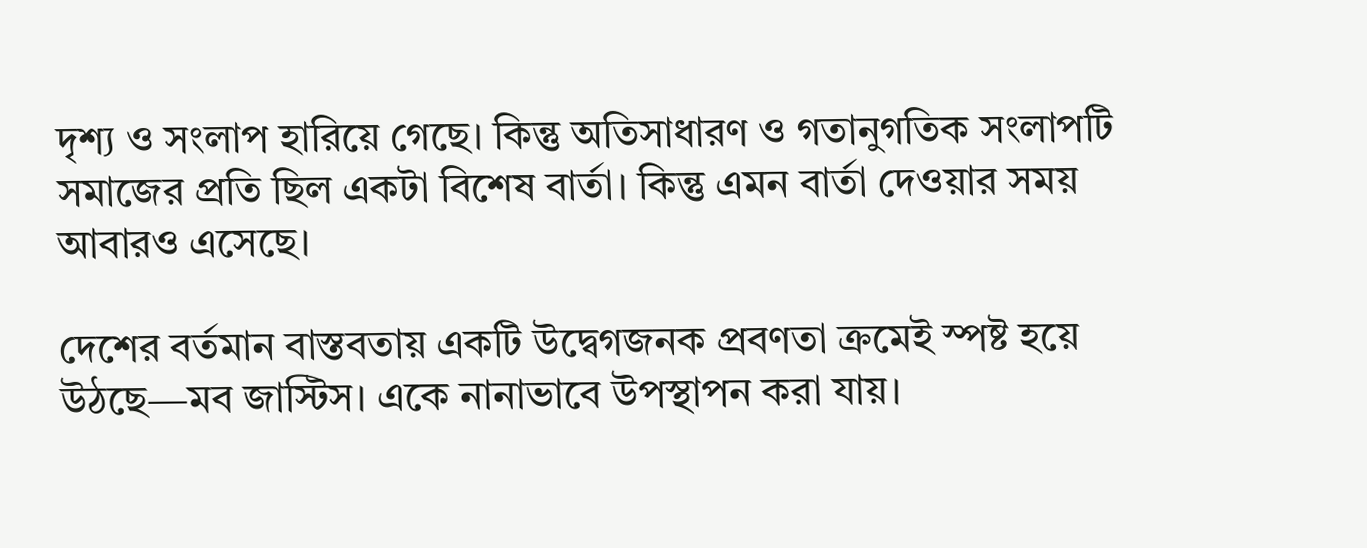দৃশ্য ও সংলাপ হারিয়ে গেছে। কিন্তু অতিসাধারণ ও গতানুগতিক সংলাপটি সমাজের প্রতি ছিল একটা বিশেষ বার্তা। কিন্তু এমন বার্তা দেওয়ার সময় আবারও এসেছে।

দেশের বর্তমান বাস্তবতায় একটি উদ্বেগজনক প্রবণতা ক্রমেই স্পষ্ট হয়ে উঠছে—মব জাস্টিস। একে নানাভাবে উপস্থাপন করা যায়।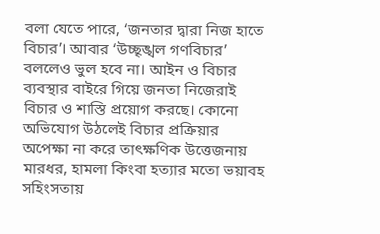বলা যেতে পারে, ‘জনতার দ্বারা নিজ হাতে বিচার’। আবার ‘উচ্ছৃঙ্খল গণবিচার’ বললেও ভুল হবে না। আইন ও বিচার ব্যবস্থার বাইরে গিয়ে জনতা নিজেরাই বিচার ও শাস্তি প্রয়োগ করছে। কোনো অভিযোগ উঠলেই বিচার প্রক্রিয়ার অপেক্ষা না করে তাৎক্ষণিক উত্তেজনায় মারধর, হামলা কিংবা হত্যার মতো ভয়াবহ সহিংসতায়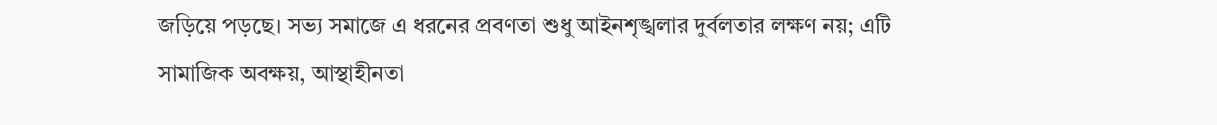জড়িয়ে পড়ছে। সভ্য সমাজে এ ধরনের প্রবণতা শুধু আইনশৃঙ্খলার দুর্বলতার লক্ষণ নয়; এটি সামাজিক অবক্ষয়, আস্থাহীনতা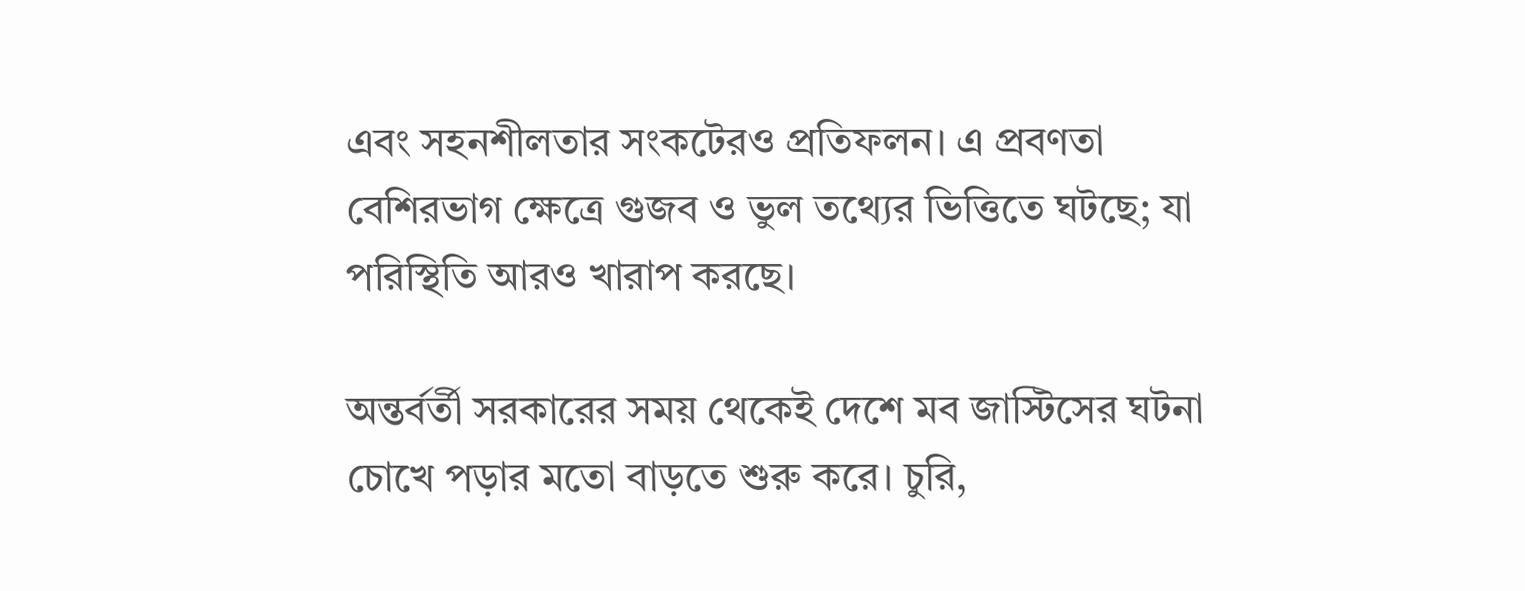এবং সহনশীলতার সংকটেরও প্রতিফলন। এ প্রবণতা বেশিরভাগ ক্ষেত্রে গুজব ও ভুল তথ্যের ভিত্তিতে ঘটছে; যা পরিস্থিতি আরও খারাপ করছে।

অন্তর্বর্তী সরকারের সময় থেকেই দেশে মব জাস্টিসের ঘটনা চোখে পড়ার মতো বাড়তে শুরু করে। চুরি,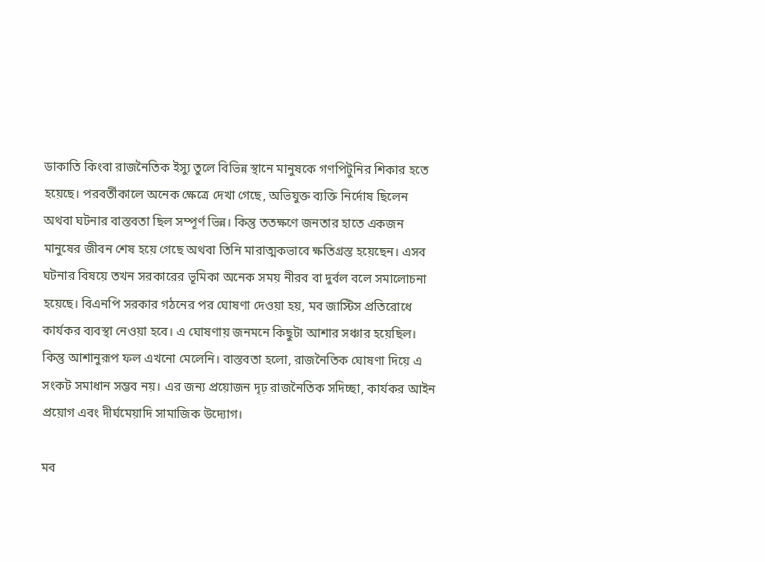ডাকাতি কিংবা রাজনৈতিক ইস্যু তুলে বিভিন্ন স্থানে মানুষকে গণপিটুনির শিকার হতে হয়েছে। পরবর্তীকালে অনেক ক্ষেত্রে দেখা গেছে, অভিযুক্ত ব্যক্তি নির্দোষ ছিলেন অথবা ঘটনার বাস্তবতা ছিল সম্পূর্ণ ভিন্ন। কিন্তু ততক্ষণে জনতার হাতে একজন মানুষের জীবন শেষ হয়ে গেছে অথবা তিনি মারাত্মকভাবে ক্ষতিগ্রস্ত হয়েছেন। এসব ঘটনার বিষয়ে তখন সরকারের ভূমিকা অনেক সময় নীরব বা দুর্বল বলে সমালোচনা হয়েছে। বিএনপি সরকার গঠনের পর ঘোষণা দেওয়া হয়, মব জাস্টিস প্রতিরোধে কার্যকর ব্যবস্থা নেওয়া হবে। এ ঘোষণায় জনমনে কিছুটা আশার সঞ্চার হয়েছিল। কিন্তু আশানুরূপ ফল এখনো মেলেনি। বাস্তবতা হলো, রাজনৈতিক ঘোষণা দিয়ে এ সংকট সমাধান সম্ভব নয়। এর জন্য প্রয়োজন দৃঢ় রাজনৈতিক সদিচ্ছা, কার্যকর আইন প্রয়োগ এবং দীর্ঘমেয়াদি সামাজিক উদ্যোগ।

মব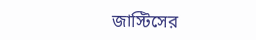জাস্টিসের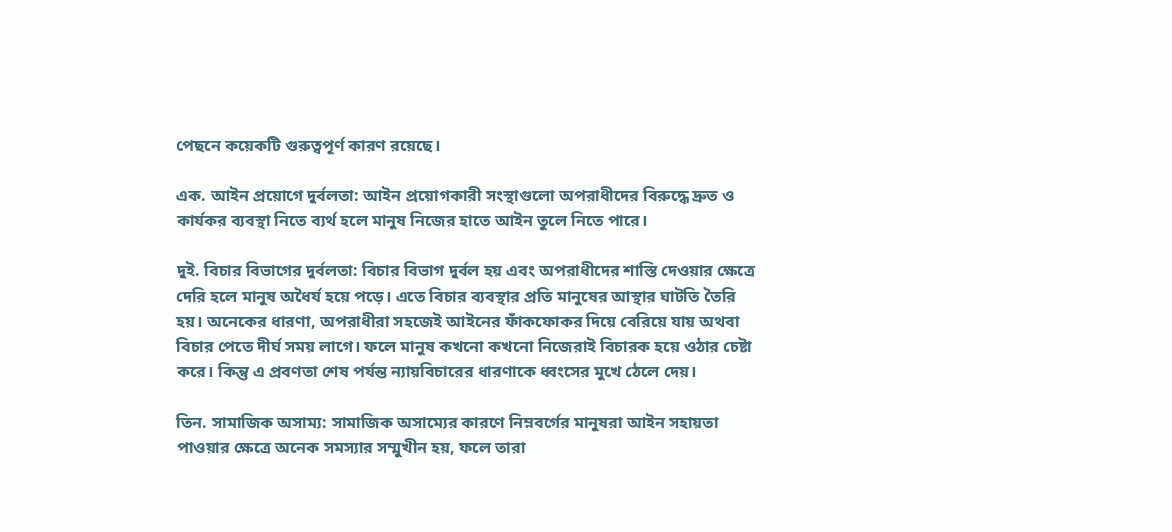পেছনে কয়েকটি গুরুত্বপূর্ণ কারণ রয়েছে।

এক. আইন প্রয়োগে দুর্বলতা: আইন প্রয়োগকারী সংস্থাগুলো অপরাধীদের বিরুদ্ধে দ্রুত ও কার্যকর ব্যবস্থা নিতে ব্যর্থ হলে মানুষ নিজের হাতে আইন তুলে নিতে পারে।

দুই. বিচার বিভাগের দুর্বলতা: বিচার বিভাগ দুর্বল হয় এবং অপরাধীদের শাস্তি দেওয়ার ক্ষেত্রে দেরি হলে মানুষ অধৈর্য হয়ে পড়ে। এতে বিচার ব্যবস্থার প্রতি মানুষের আস্থার ঘাটতি তৈরি হয়। অনেকের ধারণা, অপরাধীরা সহজেই আইনের ফাঁকফোকর দিয়ে বেরিয়ে যায় অথবা বিচার পেতে দীর্ঘ সময় লাগে। ফলে মানুষ কখনো কখনো নিজেরাই বিচারক হয়ে ওঠার চেষ্টা করে। কিন্তু এ প্রবণতা শেষ পর্যন্ত ন্যায়বিচারের ধারণাকে ধ্বংসের মুখে ঠেলে দেয়।

তিন. সামাজিক অসাম্য: সামাজিক অসাম্যের কারণে নিম্নবর্গের মানুষরা আইন সহায়তা পাওয়ার ক্ষেত্রে অনেক সমস্যার সম্মুখীন হয়, ফলে তারা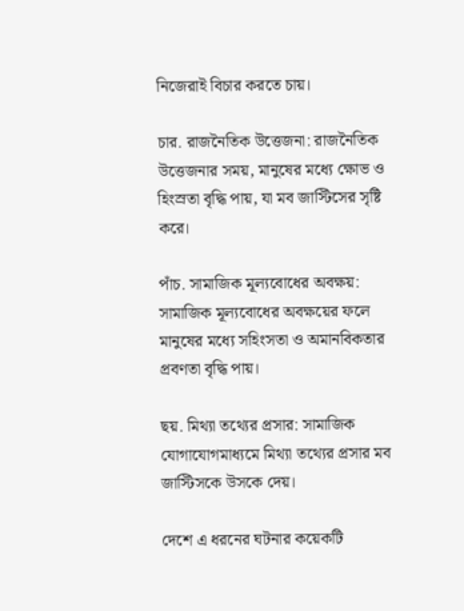নিজেরাই বিচার করতে চায়।

চার. রাজনৈতিক উত্তেজনা: রাজনৈতিক উত্তেজনার সময়, মানুষের মধ্যে ক্ষোভ ও হিংস্রতা বৃদ্ধি পায়, যা মব জাস্টিসের সৃষ্টি করে।

পাঁচ. সামাজিক মূল্যবোধের অবক্ষয়: সামাজিক মূল্যবোধের অবক্ষয়ের ফলে মানুষের মধ্যে সহিংসতা ও অমানবিকতার প্রবণতা বৃদ্ধি পায়।

ছয়. মিথ্যা তথ্যের প্রসার: সামাজিক যোগাযোগমাধ্যমে মিথ্যা তথ্যের প্রসার মব জাস্টিসকে উসকে দেয়।

দেশে এ ধরনের ঘটনার কয়েকটি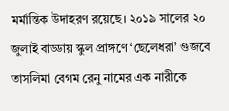মর্মান্তিক উদাহরণ রয়েছে। ২০১৯ সালের ২০ জুলাই বাড্ডায় স্কুল প্রাঙ্গণে ‘ছেলেধরা’ গুজবে তাসলিমা বেগম রেনু নামের এক নারীকে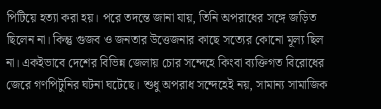পিটিয়ে হত্যা করা হয়। পরে তদন্তে জানা যায়, তিনি অপরাধের সঙ্গে জড়িত ছিলেন না। কিন্তু গুজব ও জনতার উত্তেজনার কাছে সত্যের কোনো মূল্য ছিল না। একইভাবে দেশের বিভিন্ন জেলায় চোর সন্দেহে কিংবা ব্যক্তিগত বিরোধের জেরে গণপিটুনির ঘটনা ঘটেছে। শুধু অপরাধ সন্দেহেই নয়, সামান্য সামাজিক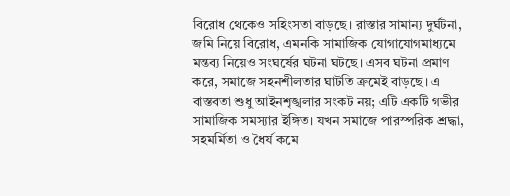বিরোধ থেকেও সহিংসতা বাড়ছে। রাস্তার সামান্য দুর্ঘটনা, জমি নিয়ে বিরোধ, এমনকি সামাজিক যোগাযোগমাধ্যমে মন্তব্য নিয়েও সংঘর্ষের ঘটনা ঘটছে। এসব ঘটনা প্রমাণ করে, সমাজে সহনশীলতার ঘাটতি ক্রমেই বাড়ছে। এ বাস্তবতা শুধু আইনশৃঙ্খলার সংকট নয়; এটি একটি গভীর সামাজিক সমস্যার ইঙ্গিত। যখন সমাজে পারস্পরিক শ্রদ্ধা, সহমর্মিতা ও ধৈর্য কমে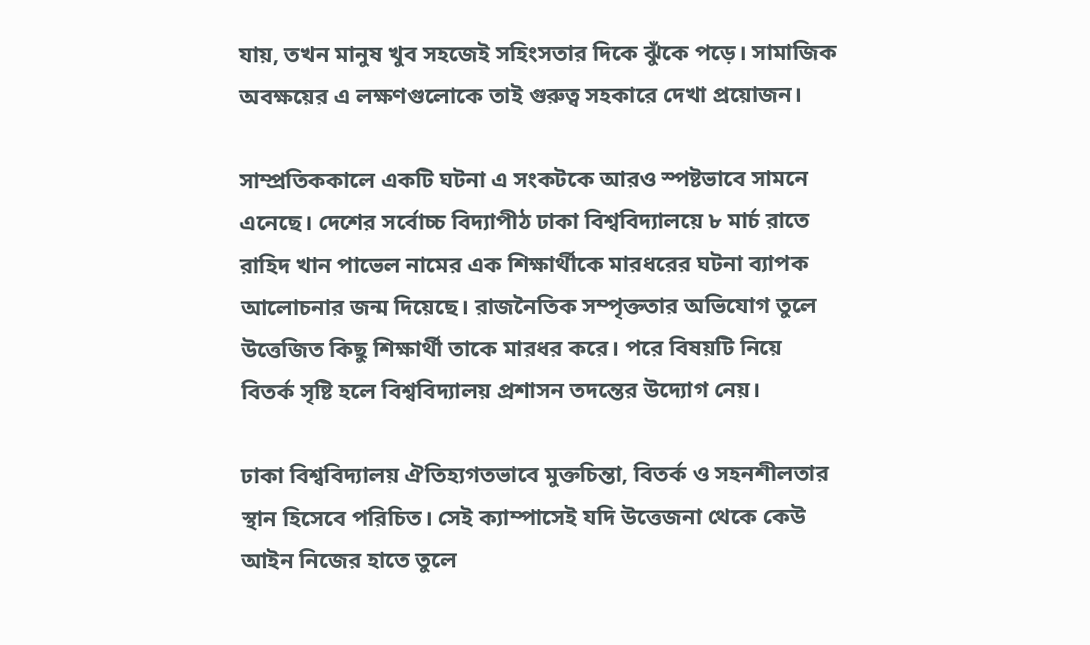যায়, তখন মানুষ খুব সহজেই সহিংসতার দিকে ঝুঁকে পড়ে। সামাজিক অবক্ষয়ের এ লক্ষণগুলোকে তাই গুরুত্ব সহকারে দেখা প্রয়োজন।

সাম্প্রতিককালে একটি ঘটনা এ সংকটকে আরও স্পষ্টভাবে সামনে এনেছে। দেশের সর্বোচ্চ বিদ্যাপীঠ ঢাকা বিশ্ববিদ্যালয়ে ৮ মার্চ রাতে রাহিদ খান পাভেল নামের এক শিক্ষার্থীকে মারধরের ঘটনা ব্যাপক আলোচনার জন্ম দিয়েছে। রাজনৈতিক সম্পৃক্ততার অভিযোগ তুলে উত্তেজিত কিছু শিক্ষার্থী তাকে মারধর করে। পরে বিষয়টি নিয়ে বিতর্ক সৃষ্টি হলে বিশ্ববিদ্যালয় প্রশাসন তদন্তের উদ্যোগ নেয়।

ঢাকা বিশ্ববিদ্যালয় ঐতিহ্যগতভাবে মুক্তচিন্তা, বিতর্ক ও সহনশীলতার স্থান হিসেবে পরিচিত। সেই ক্যাম্পাসেই যদি উত্তেজনা থেকে কেউ আইন নিজের হাতে তুলে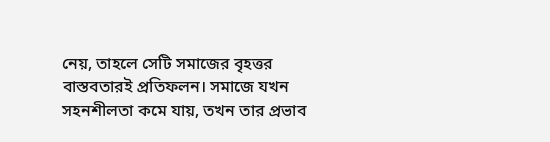নেয়, তাহলে সেটি সমাজের বৃহত্তর বাস্তবতারই প্রতিফলন। সমাজে যখন সহনশীলতা কমে যায়, তখন তার প্রভাব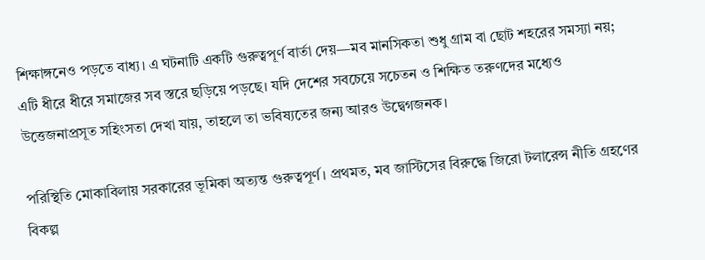শিক্ষাঙ্গনেও পড়তে বাধ্য। এ ঘটনাটি একটি গুরুত্বপূর্ণ বার্তা দেয়—মব মানসিকতা শুধু গ্রাম বা ছোট শহরের সমস্যা নয়; এটি ধীরে ধীরে সমাজের সব স্তরে ছড়িয়ে পড়ছে। যদি দেশের সবচেয়ে সচেতন ও শিক্ষিত তরুণদের মধ্যেও উত্তেজনাপ্রসূত সহিংসতা দেখা যায়, তাহলে তা ভবিষ্যতের জন্য আরও উদ্বেগজনক।

পরিস্থিতি মোকাবিলায় সরকারের ভূমিকা অত্যন্ত গুরুত্বপূর্ণ। প্রথমত, মব জাস্টিসের বিরুদ্ধে জিরো টলারেন্স নীতি গ্রহণের বিকল্প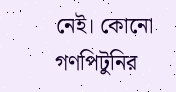নেই। কোনো গণপিটুনির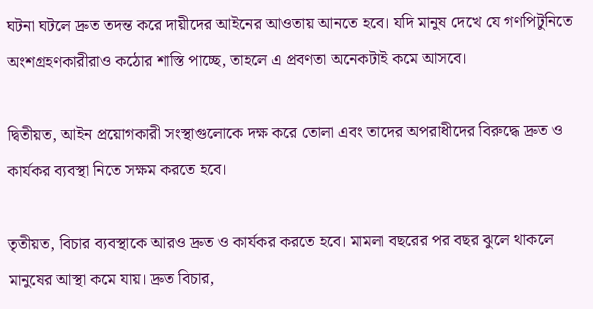ঘটনা ঘটলে দ্রুত তদন্ত করে দায়ীদের আইনের আওতায় আনতে হবে। যদি মানুষ দেখে যে গণপিটুনিতে অংশগ্রহণকারীরাও কঠোর শাস্তি পাচ্ছে, তাহলে এ প্রবণতা অনেকটাই কমে আসবে।

দ্বিতীয়ত, আইন প্রয়োগকারী সংস্থাগুলোকে দক্ষ করে তোলা এবং তাদের অপরাধীদের বিরুদ্ধে দ্রুত ও কার্যকর ব্যবস্থা নিতে সক্ষম করতে হবে।

তৃতীয়ত, বিচার ব্যবস্থাকে আরও দ্রুত ও কার্যকর করতে হবে। মামলা বছরের পর বছর ঝুলে থাকলে মানুষের আস্থা কমে যায়। দ্রুত বিচার,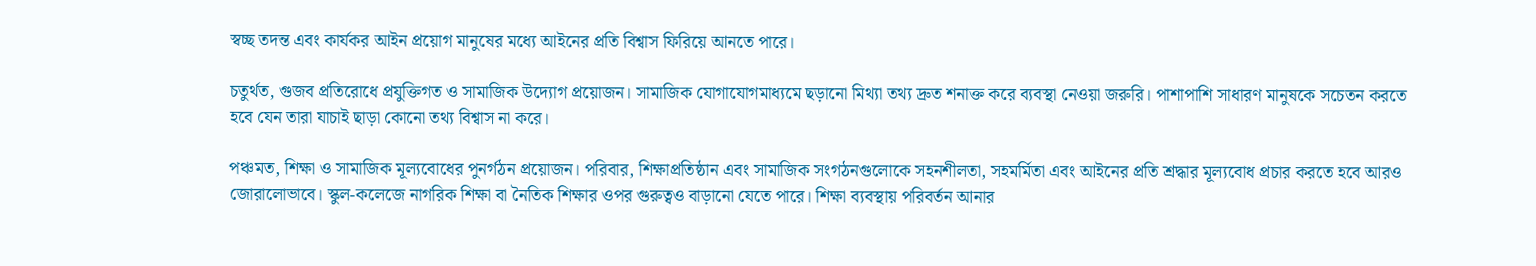স্বচ্ছ তদন্ত এবং কার্যকর আইন প্রয়োগ মানুষের মধ্যে আইনের প্রতি বিশ্বাস ফিরিয়ে আনতে পারে।

চতুর্থত, গুজব প্রতিরোধে প্রযুক্তিগত ও সামাজিক উদ্যোগ প্রয়োজন। সামাজিক যোগাযোগমাধ্যমে ছড়ানো মিথ্যা তথ্য দ্রুত শনাক্ত করে ব্যবস্থা নেওয়া জরুরি। পাশাপাশি সাধারণ মানুষকে সচেতন করতে হবে যেন তারা যাচাই ছাড়া কোনো তথ্য বিশ্বাস না করে।

পঞ্চমত, শিক্ষা ও সামাজিক মূল্যবোধের পুনর্গঠন প্রয়োজন। পরিবার, শিক্ষাপ্রতিষ্ঠান এবং সামাজিক সংগঠনগুলোকে সহনশীলতা, সহমর্মিতা এবং আইনের প্রতি শ্রদ্ধার মূল্যবোধ প্রচার করতে হবে আরও জোরালোভাবে। স্কুল-কলেজে নাগরিক শিক্ষা বা নৈতিক শিক্ষার ওপর গুরুত্বও বাড়ানো যেতে পারে। শিক্ষা ব্যবস্থায় পরিবর্তন আনার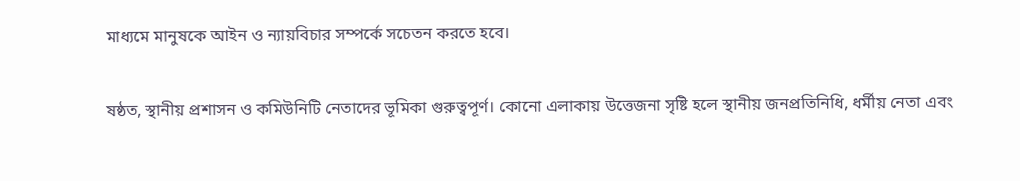মাধ্যমে মানুষকে আইন ও ন্যায়বিচার সম্পর্কে সচেতন করতে হবে।

ষষ্ঠত, স্থানীয় প্রশাসন ও কমিউনিটি নেতাদের ভূমিকা গুরুত্বপূর্ণ। কোনো এলাকায় উত্তেজনা সৃষ্টি হলে স্থানীয় জনপ্রতিনিধি, ধর্মীয় নেতা এবং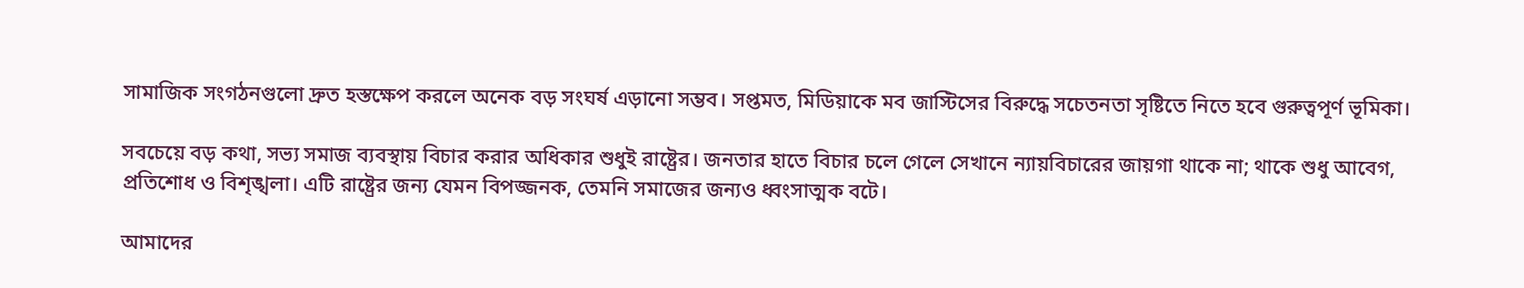সামাজিক সংগঠনগুলো দ্রুত হস্তক্ষেপ করলে অনেক বড় সংঘর্ষ এড়ানো সম্ভব। সপ্তমত, মিডিয়াকে মব জাস্টিসের বিরুদ্ধে সচেতনতা সৃষ্টিতে নিতে হবে গুরুত্বপূর্ণ ভূমিকা।

সবচেয়ে বড় কথা, সভ্য সমাজ ব্যবস্থায় বিচার করার অধিকার শুধুই রাষ্ট্রের। জনতার হাতে বিচার চলে গেলে সেখানে ন্যায়বিচারের জায়গা থাকে না; থাকে শুধু আবেগ, প্রতিশোধ ও বিশৃঙ্খলা। এটি রাষ্ট্রের জন্য যেমন বিপজ্জনক, তেমনি সমাজের জন্যও ধ্বংসাত্মক বটে।

আমাদের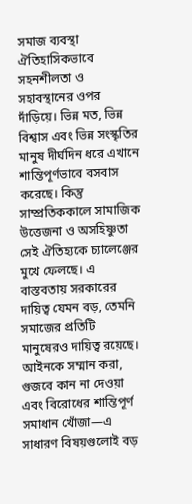সমাজ ব্যবস্থা ঐতিহাসিকভাবে সহনশীলতা ও সহাবস্থানের ওপর দাঁড়িয়ে। ভিন্ন মত, ভিন্ন বিশ্বাস এবং ভিন্ন সংস্কৃতির মানুষ দীর্ঘদিন ধরে এখানে শান্তিপূর্ণভাবে বসবাস করেছে। কিন্তু সাম্প্রতিককালে সামাজিক উত্তেজনা ও অসহিষ্ণুতা সেই ঐতিহ্যকে চ্যালেঞ্জের মুখে ফেলছে। এ বাস্তবতায় সরকারের দায়িত্ব যেমন বড়, তেমনি সমাজের প্রতিটি মানুষেরও দায়িত্ব রয়েছে। আইনকে সম্মান করা, গুজবে কান না দেওয়া এবং বিরোধের শান্তিপূর্ণ সমাধান খোঁজা—এ সাধারণ বিষয়গুলোই বড়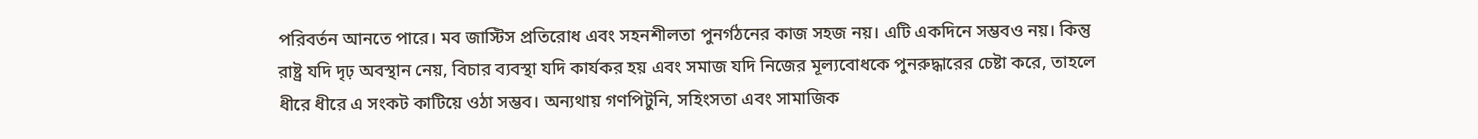পরিবর্তন আনতে পারে। মব জাস্টিস প্রতিরোধ এবং সহনশীলতা পুনর্গঠনের কাজ সহজ নয়। এটি একদিনে সম্ভবও নয়। কিন্তু রাষ্ট্র যদি দৃঢ় অবস্থান নেয়, বিচার ব্যবস্থা যদি কার্যকর হয় এবং সমাজ যদি নিজের মূল্যবোধকে পুনরুদ্ধারের চেষ্টা করে, তাহলে ধীরে ধীরে এ সংকট কাটিয়ে ওঠা সম্ভব। অন্যথায় গণপিটুনি, সহিংসতা এবং সামাজিক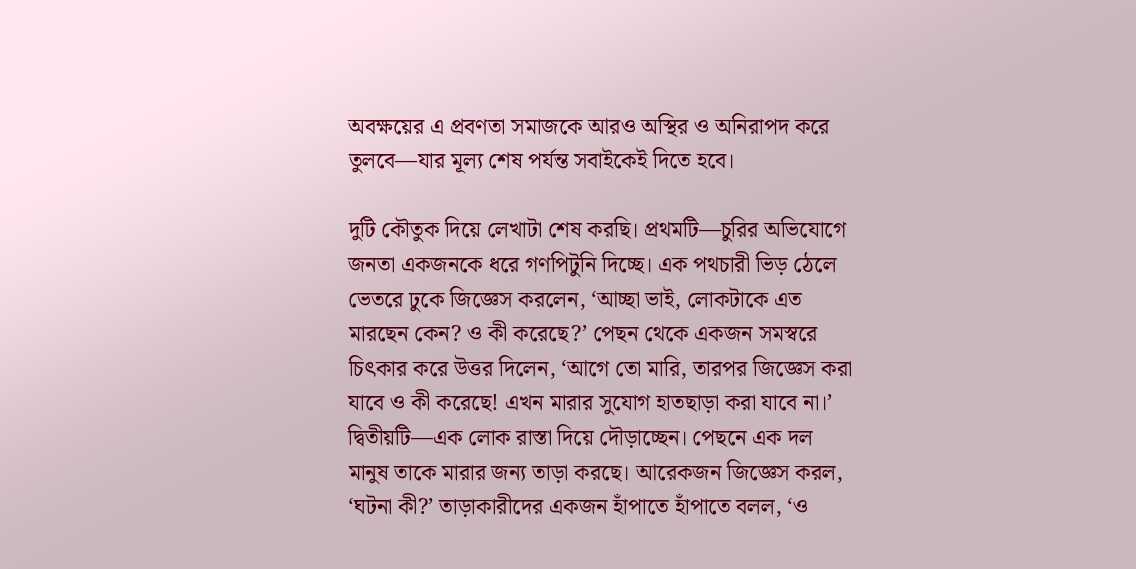অবক্ষয়ের এ প্রবণতা সমাজকে আরও অস্থির ও অনিরাপদ করে তুলবে—যার মূল্য শেষ পর্যন্ত সবাইকেই দিতে হবে।

দুটি কৌতুক দিয়ে লেখাটা শেষ করছি। প্রথমটি—চুরির অভিযোগে জনতা একজনকে ধরে গণপিটুনি দিচ্ছে। এক পথচারী ভিড় ঠেলে ভেতরে ঢুকে জিজ্ঞেস করলেন, ‘আচ্ছা ভাই, লোকটাকে এত মারছেন কেন? ও কী করেছে?’ পেছন থেকে একজন সমস্বরে চিৎকার করে উত্তর দিলেন, ‘আগে তো মারি, তারপর জিজ্ঞেস করা যাবে ও কী করেছে! এখন মারার সুযোগ হাতছাড়া করা যাবে না।’ দ্বিতীয়টি—এক লোক রাস্তা দিয়ে দৌড়াচ্ছেন। পেছনে এক দল মানুষ তাকে মারার জন্য তাড়া করছে। আরেকজন জিজ্ঞেস করল, ‘ঘটনা কী?’ তাড়াকারীদের একজন হাঁপাতে হাঁপাতে বলল, ‘ও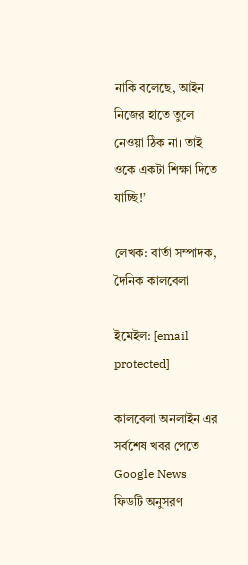নাকি বলেছে, আইন নিজের হাতে তুলে নেওয়া ঠিক না। তাই ওকে একটা শিক্ষা দিতে যাচ্ছি!’

লেখক: বার্তা সম্পাদক, দৈনিক কালবেলা

ইমেইল: [email protected]

কালবেলা অনলাইন এর সর্বশেষ খবর পেতে Google News ফিডটি অনুসরণ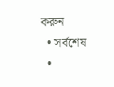করুন
  • সর্বশেষ
  •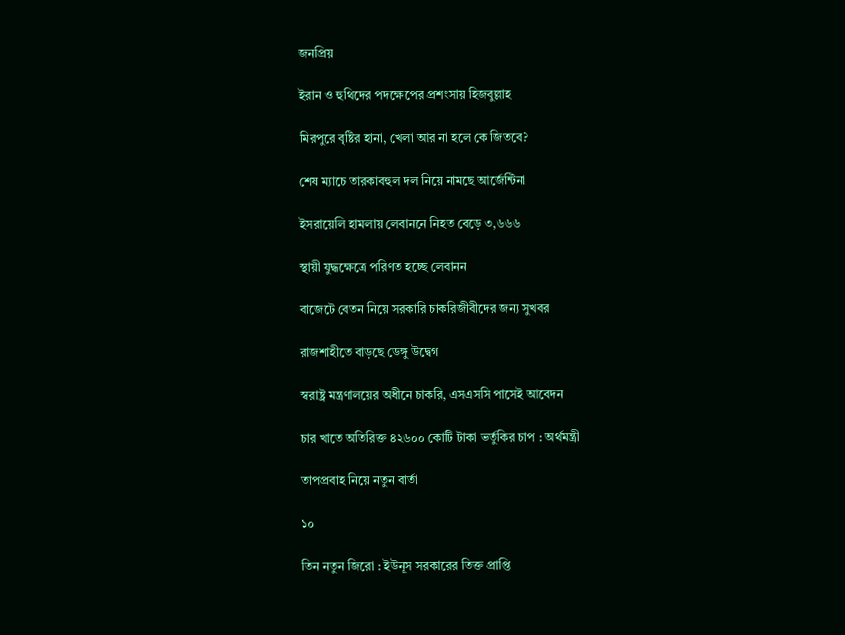জনপ্রিয়

ইরান ও হুথিদের পদক্ষেপের প্রশংসায় হিজবুল্লাহ

মিরপুরে বৃষ্টির হানা, খেলা আর না হলে কে জিতবে?

শেষ ম্যাচে তারকাবহুল দল নিয়ে নামছে আর্জেন্টিনা

ইসরায়েলি হামলায় লেবাননে নিহত বেড়ে ৩,৬৬৬

স্থায়ী যুদ্ধক্ষেত্রে পরিণত হচ্ছে লেবানন

বাজেটে বেতন নিয়ে সরকারি চাকরিজীবীদের জন্য সুখবর

রাজশাহীতে বাড়ছে ডেঙ্গু উদ্বেগ

স্বরাষ্ট্র মন্ত্রণালয়ের অধীনে চাকরি, এসএসসি পাসেই আবেদন

চার খাতে অতিরিক্ত ৪২৬০০ কোটি টাকা ভর্তুকির চাপ : অর্থমন্ত্রী

তাপপ্রবাহ নিয়ে নতুন বার্তা

১০

তিন নতুন জিরো : ইউনূস সরকারের তিক্ত প্রাপ্তি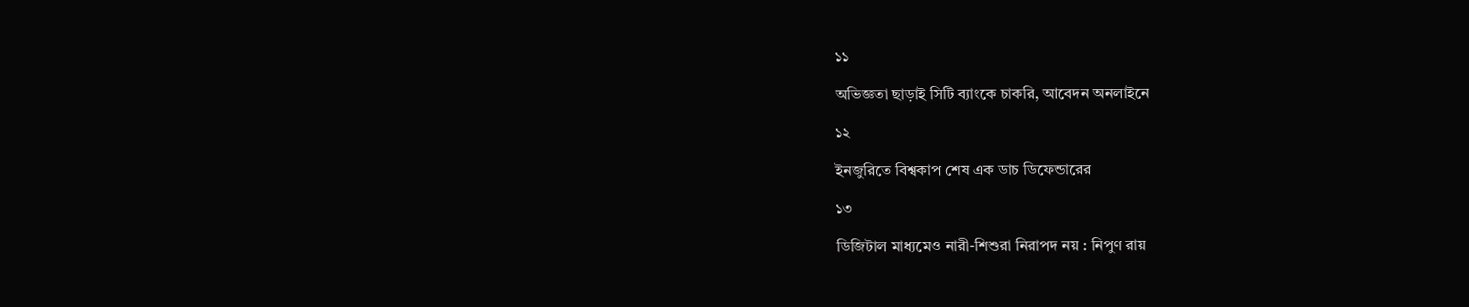১১

অভিজ্ঞতা ছাড়াই সিটি ব্যাংকে চাকরি, আবেদন অনলাইনে

১২

ইনজুরিতে বিশ্বকাপ শেষ এক ডাচ ডিফেন্ডারের

১৩

ডিজিটাল মাধ্যমেও নারী-শিশুরা নিরাপদ নয় : নিপুণ রায়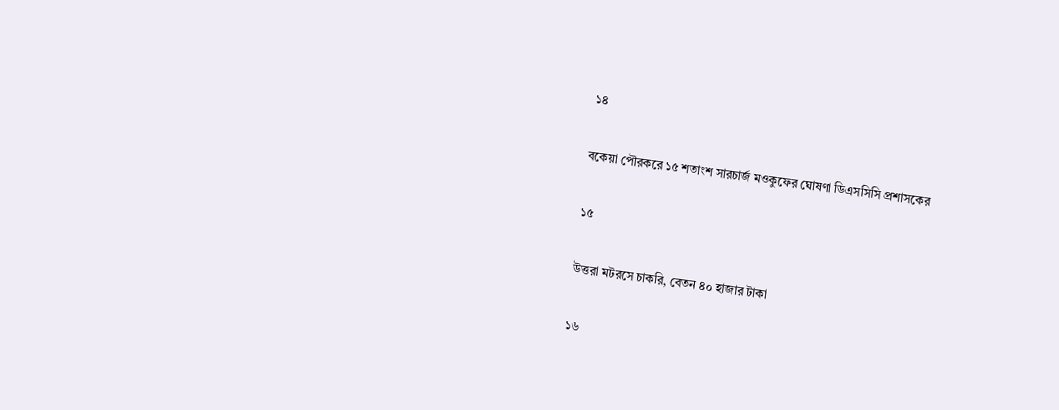১৪

বকেয়া পৌরকরে ১৫ শতাংশ সারচার্জ মওকুফের ঘোষণা ডিএসসিসি প্রশাসকের

১৫

উত্তরা মটরসে চাকরি, বেতন ৪০ হাজার টাকা

১৬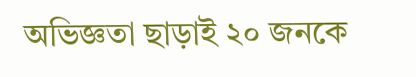অভিজ্ঞতা ছাড়াই ২০ জনকে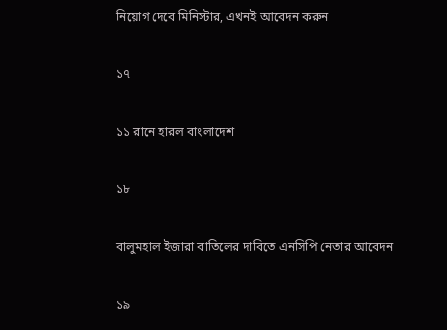নিয়োগ দেবে মিনিস্টার, এখনই আবেদন করুন

১৭

১১ রানে হারল বাংলাদেশ

১৮

বালুমহাল ইজারা বাতিলের দাবিতে এনসিপি নেতার আবেদন

১৯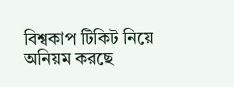বিশ্বকাপ টিকিট নিয়ে অনিয়ম করছে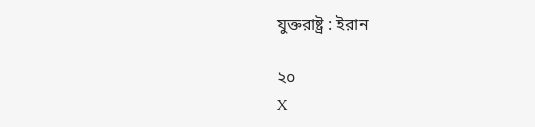যুক্তরাষ্ট্র : ইরান

২০
X